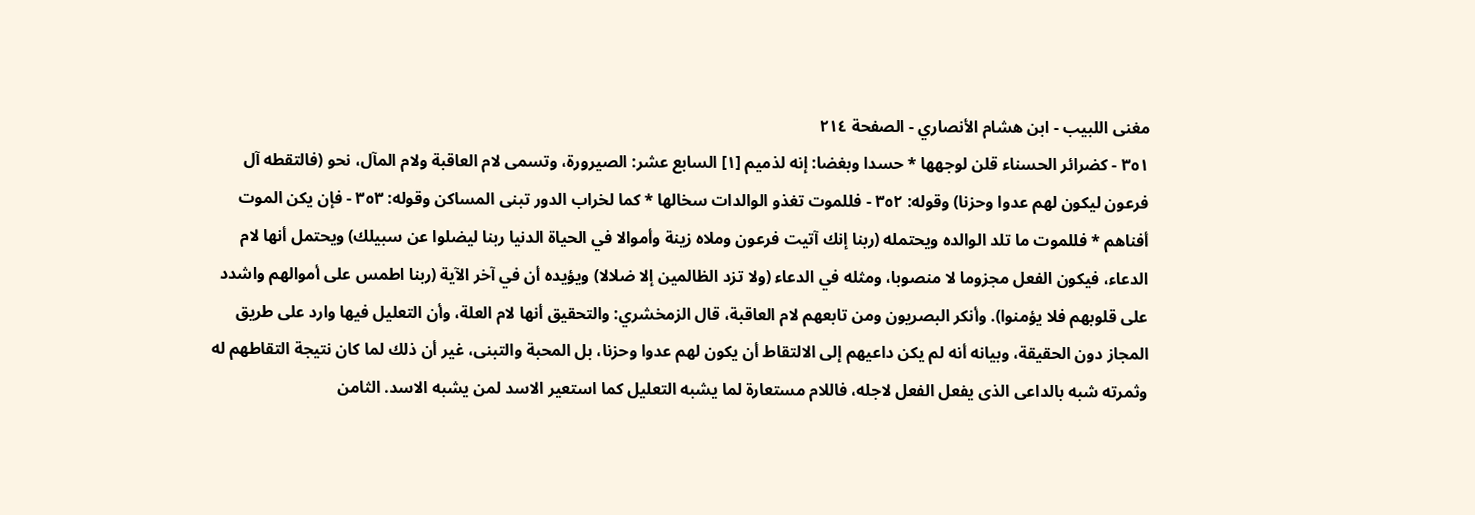مغنى اللبيب - ابن هشام الأنصاري - الصفحة ٢١٤
٣٥١ - كضرائر الحسناء قلن لوجهها * حسدا وبغضا: إنه لذميم [١] السابع عشر: الصيرورة، وتسمى لام العاقبة ولام المآل، نحو (فالتقطه آل فرعون ليكون لهم عدوا وحزنا) وقوله: ٣٥٢ - فللموت تغذو الوالدات سخالها * كما لخراب الدور تبنى المساكن وقوله: ٣٥٣ - فإن يكن الموت أفناهم * فللموت ما تلد الوالده ويحتمله (ربنا إنك آتيت فرعون وملاه زينة وأموالا في الحياة الدنيا ربنا ليضلوا عن سبيلك) ويحتمل أنها لام الدعاء، فيكون الفعل مجزوما لا منصوبا، ومثله في الدعاء (ولا تزد الظالمين إلا ضلالا) ويؤيده أن في آخر الآية (ربنا اطمس على أموالهم واشدد على قلوبهم فلا يؤمنوا). وأنكر البصريون ومن تابعهم لام العاقبة، قال الزمخشري: والتحقيق أنها لام العلة، وأن التعليل فيها وارد على طريق المجاز دون الحقيقة، وبيانه أنه لم يكن داعيهم إلى الالتقاط أن يكون لهم عدوا وحزنا، بل المحبة والتبنى، غير أن ذلك لما كان نتيجة التقاطهم له وثمرته شبه بالداعى الذى يفعل الفعل لاجله، فاللام مستعارة لما يشبه التعليل كما استعير الاسد لمن يشبه الاسد. الثامن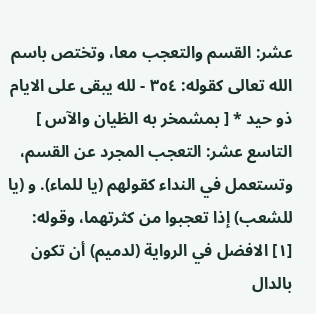عشر: القسم والتعجب معا، وتختص باسم الله تعالى كقوله: ٣٥٤ - لله يبقى على الايام ذو حيد * [ بمشمخر به الظيان والآس ] التاسع عشر: التعجب المجرد عن القسم، وتستعمل في النداء كقولهم (يا للماء). و (يا للشعب) إذا تعجبوا من كثرتهما، وقوله:
[١] الافضل في الرواية (لدميم) أن تكون بالدال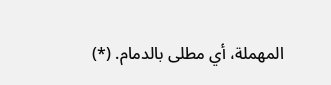المهملة، أي مطلى بالدمام. (*)